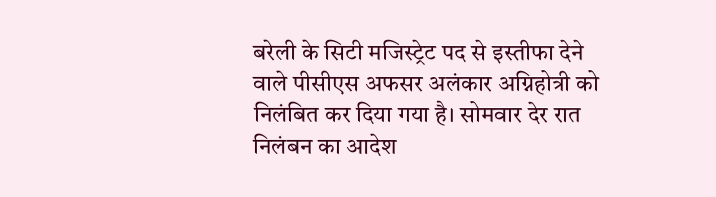बरेली के सिटी मजिस्ट्रेट पद से इस्तीफा देने वाले पीसीएस अफसर अलंकार अग्निहोत्री को निलंबित कर दिया गया है। सोमवार देर रात निलंबन का आदेश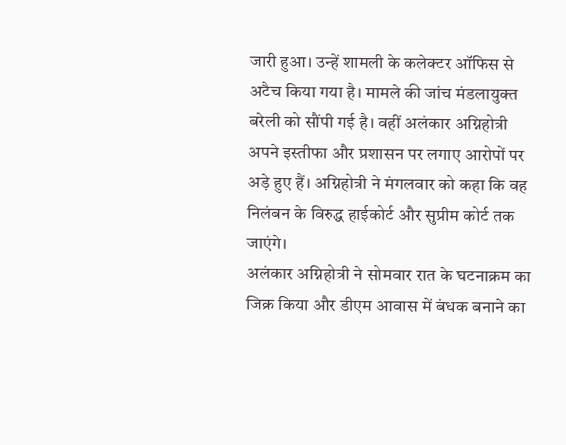जारी हुआ। उन्हें शामली के कलेक्टर ऑफिस से अटैच किया गया है। मामले की जांच मंडलायुक्त बरेली को सौंपी गई है। वहीं अलंकार अग्निहोत्री अपने इस्तीफा और प्रशासन पर लगाए आरोपों पर अड़े हुए हैं। अग्निहोत्री ने मंगलवार को कहा कि वह निलंबन के विरुद्ध हाईकोर्ट और सुप्रीम कोर्ट तक जाएंगे।
अलंकार अग्निहोत्री ने सोमवार रात के घटनाक्रम का जिक्र किया और डीएम आवास में बंधक बनाने का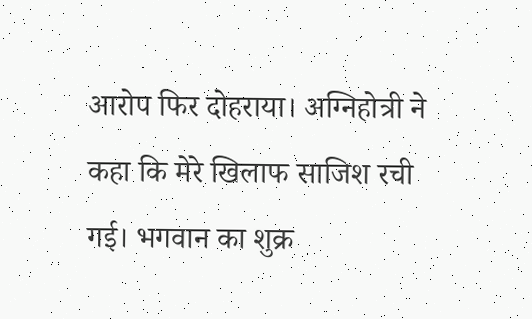आरोप फिर दोहराया। अग्निहोत्री ने कहा कि मेरे खिलाफ साजिश रची गई। भगवान का शुक्र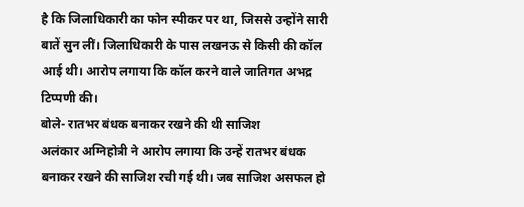है कि जिलाधिकारी का फोन स्पीकर पर था, जिससे उन्होंने सारी बातें सुन लीं। जिलाधिकारी के पास लखनऊ से किसी की कॉल आई थी। आरोप लगाया कि कॉल करने वाले जातिगत अभद्र टिप्पणी की।
बोले- रातभर बंधक बनाकर रखने की थी साजिश
अलंकार अग्निहोत्री ने आरोप लगाया कि उन्हें रातभर बंधक बनाकर रखने की साजिश रची गई थी। जब साजिश असफल हो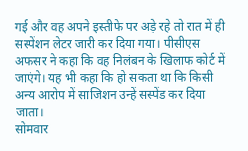गई और वह अपने इस्तीफे पर अड़े रहे तो रात में ही सस्पेंशन लेटर जारी कर दिया गया। पीसीएस अफसर ने कहा कि वह निलंबन के खिलाफ कोर्ट में जाएंगे। यह भी कहा कि हो सकता था कि किसी अन्य आरोप में साजिशन उन्हें सस्पेंड कर दिया जाता।
सोमवार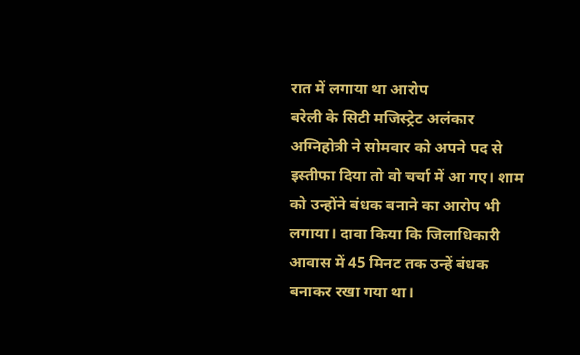रात में लगाया था आरोप
बरेली के सिटी मजिस्ट्रेट अलंकार अग्निहोत्री ने सोमवार को अपने पद से इस्तीफा दिया तो वो चर्चा में आ गए। शाम को उन्होंने बंधक बनाने का आरोप भी लगाया। दावा किया कि जिलाधिकारी आवास में 45 मिनट तक उन्हें बंधक बनाकर रखा गया था।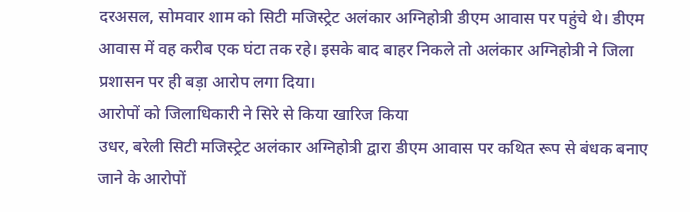दरअसल, सोमवार शाम को सिटी मजिस्ट्रेट अलंकार अग्निहोत्री डीएम आवास पर पहुंचे थे। डीएम आवास में वह करीब एक घंटा तक रहे। इसके बाद बाहर निकले तो अलंकार अग्निहोत्री ने जिला प्रशासन पर ही बड़ा आरोप लगा दिया।
आरोपों को जिलाधिकारी ने सिरे से किया खारिज किया
उधर, बरेली सिटी मजिस्ट्रेट अलंकार अग्निहोत्री द्वारा डीएम आवास पर कथित रूप से बंधक बनाए जाने के आरोपों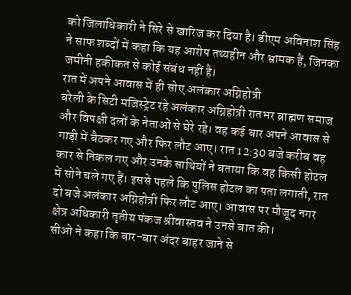को जिलाधिकारी ने सिरे से खारिज कर दिया है। डीएम अविनाश सिंह ने साफ शब्दों में कहा कि यह आरोप तथ्यहीन और भ्रामक हैं, जिनका जमीनी हकीकत से कोई संबंध नहीं है।
रात में अपने आवास में ही सोए अलंकार अग्निहोत्री
बरेली के सिटी मजिस्ट्रेट रहे अलंकार अग्निहोत्री रातभर ब्राह्मण समाज और विपक्षी दलों के नेताओं से घेरे रहे। वह कई बार अपने आवास से गाड़ी में बैठकर गए और फिर लौट आए। रात 12:30 बजे करीब वह कार से निकल गए और उनके साथियों ने बताया कि वह किसी होटल में सोने चले गए हैं। इससे पहले कि पुलिस होटल का पता लगाती, रात दो बजे अलंकार अग्निहोत्री फिर लौट आए। आवास पर मौजूद नगर क्षेत्र अधिकारी तृतीय पंकज श्रीवास्तव ने उनसे बात की।
सीओ ने कहा कि बार-बार अंदर बाहर जाने से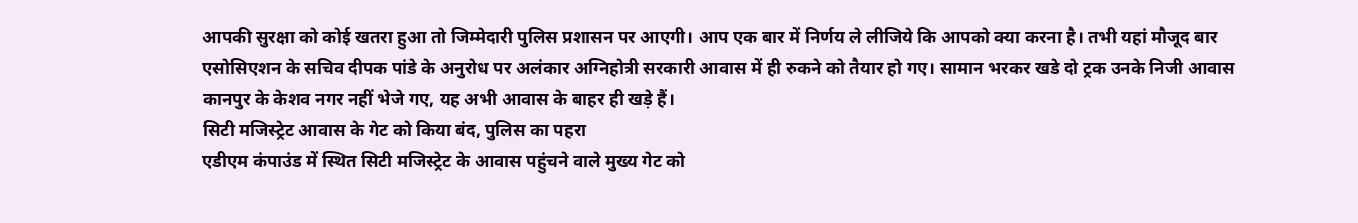आपकी सुरक्षा को कोई खतरा हुआ तो जिम्मेदारी पुलिस प्रशासन पर आएगी। आप एक बार में निर्णय ले लीजिये कि आपको क्या करना है। तभी यहां मौजूद बार एसोसिएशन के सचिव दीपक पांडे के अनुरोध पर अलंकार अग्निहोत्री सरकारी आवास में ही रुकने को तैयार हो गए। सामान भरकर खडे दो ट्रक उनके निजी आवास कानपुर के केशव नगर नहीं भेजे गए, यह अभी आवास के बाहर ही खड़े हैं।
सिटी मजिस्ट्रेट आवास के गेट को किया बंद, पुलिस का पहरा
एडीएम कंपाउंड में स्थित सिटी मजिस्ट्रेट के आवास पहुंचने वाले मुख्य गेट को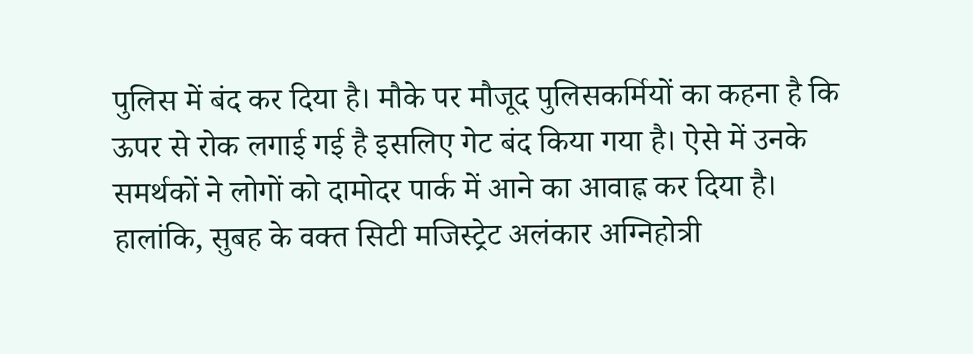पुलिस में बंद कर दिया है। मौके पर मौजूद पुलिसकर्मियों का कहना है कि ऊपर से रोक लगाई गई है इसलिए गेट बंद किया गया है। ऐसे में उनके समर्थकों ने लोगों को दामोदर पार्क में आने का आवाह्न कर दिया है। हालांकि, सुबह के वक्त सिटी मजिस्ट्रेट अलंकार अग्निहोत्री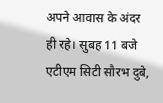अपने आवास के अंदर ही रहे। सुबह 11 बजे एटीएम सिटी सौरभ दुबे,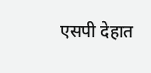एसपी देहात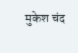मुकेश चंद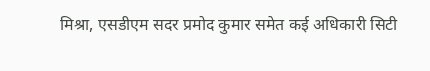मिश्रा, एसडीएम सदर प्रमोद कुमार समेत कई अधिकारी सिटी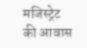मजिस्ट्रेट की आवास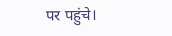पर पहुंचे।